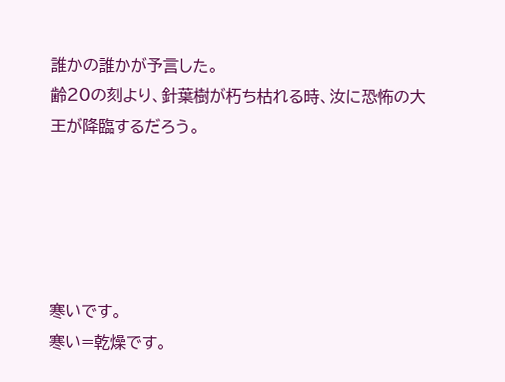誰かの誰かが予言した。
齢20の刻より、針葉樹が朽ち枯れる時、汝に恐怖の大王が降臨するだろう。





寒いです。
寒い=乾燥です。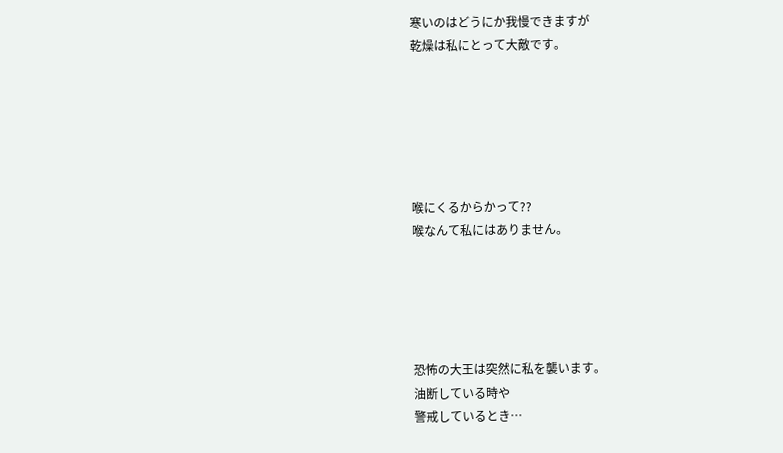寒いのはどうにか我慢できますが
乾燥は私にとって大敵です。






喉にくるからかって??
喉なんて私にはありません。





恐怖の大王は突然に私を襲います。
油断している時や
警戒しているとき…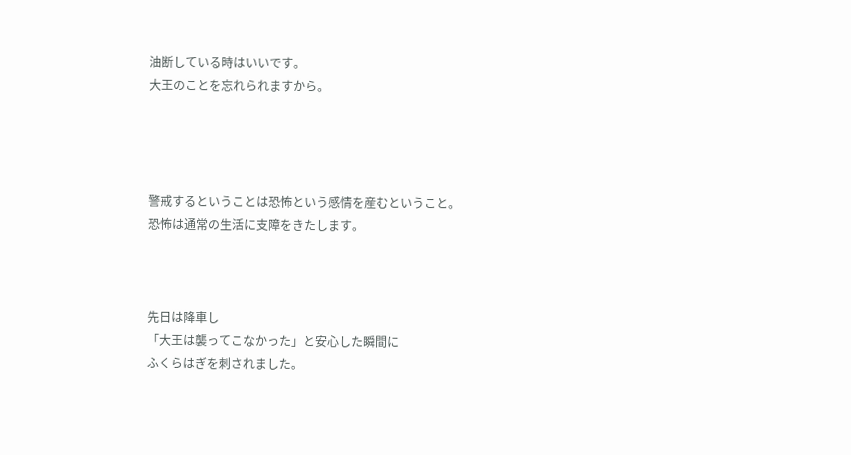油断している時はいいです。
大王のことを忘れられますから。




警戒するということは恐怖という感情を産むということ。
恐怖は通常の生活に支障をきたします。



先日は降車し
「大王は襲ってこなかった」と安心した瞬間に
ふくらはぎを刺されました。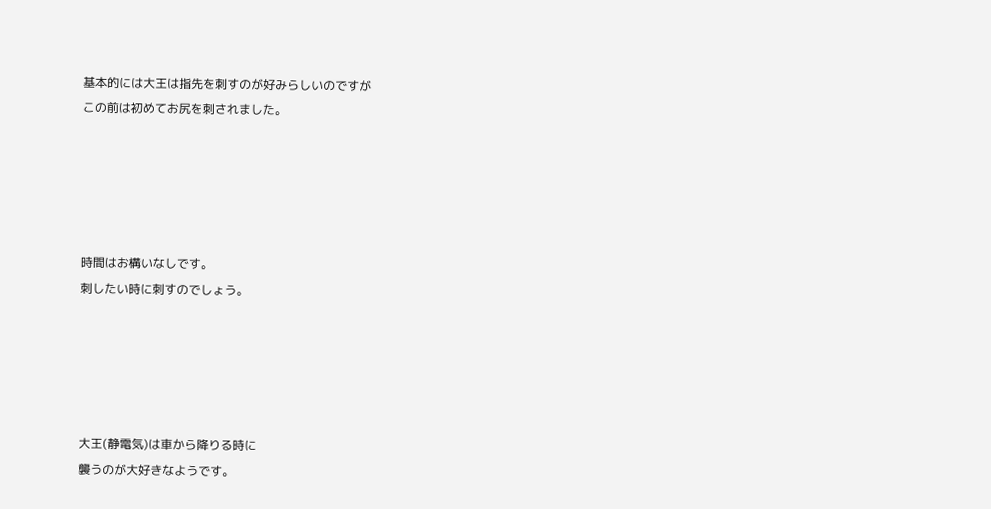基本的には大王は指先を刺すのが好みらしいのですが
この前は初めてお尻を刺されました。





時間はお構いなしです。
刺したい時に刺すのでしょう。





大王(静電気)は車から降りる時に
襲うのが大好きなようです。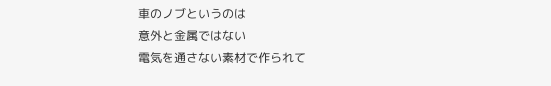車のノブというのは
意外と金属ではない
電気を通さない素材で作られて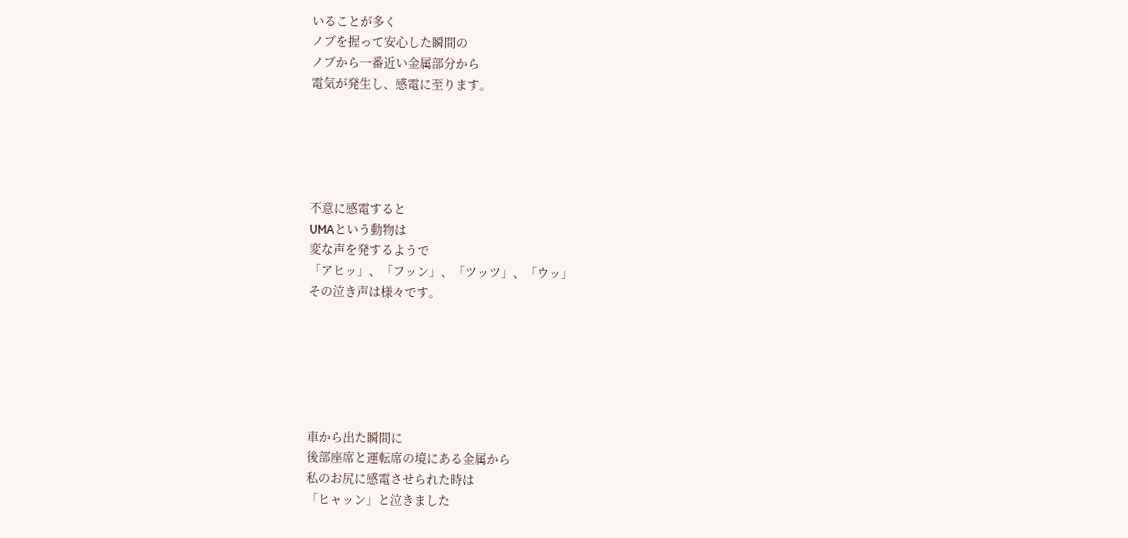いることが多く
ノブを握って安心した瞬間の
ノブから一番近い金属部分から
電気が発生し、感電に至ります。





不意に感電すると
UMAという動物は
変な声を発するようで
「アヒッ」、「フッン」、「ツッツ」、「ウッ」
その泣き声は様々です。






車から出た瞬間に
後部座席と運転席の境にある金属から
私のお尻に感電させられた時は
「ヒャッン」と泣きました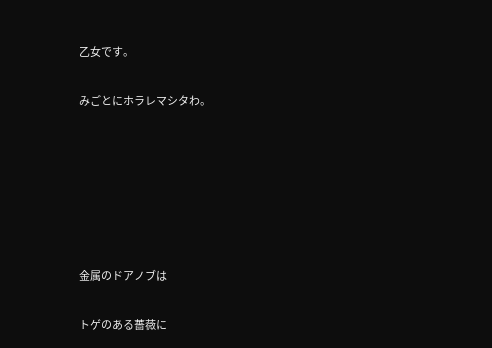乙女です。

みごとにホラレマシタわ。






金属のドアノブは

トゲのある薔薇に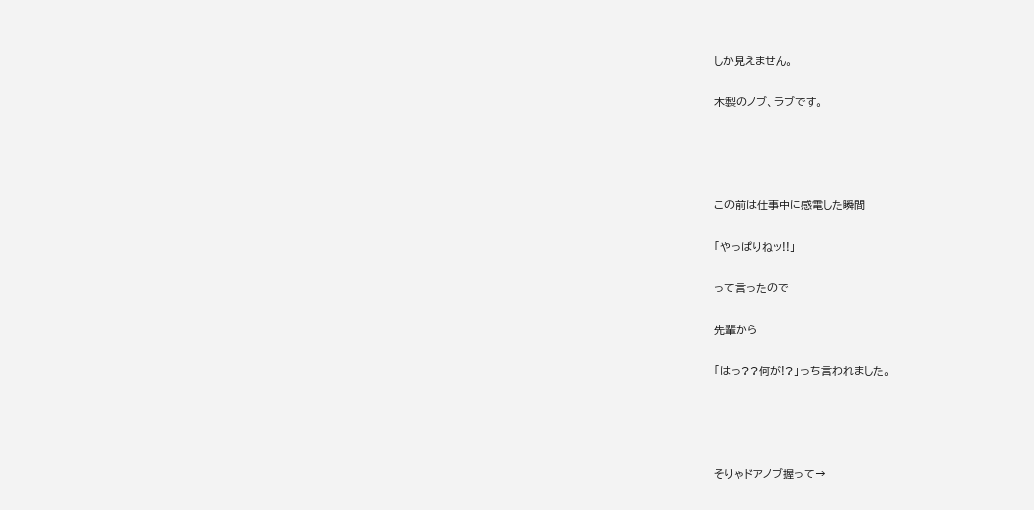しか見えません。

木製のノブ、ラブです。




この前は仕事中に感電した瞬間

「やっぱりねッ!!」

って言ったので

先輩から

「はっ??何が!?」っち言われました。




そりゃドアノブ握って→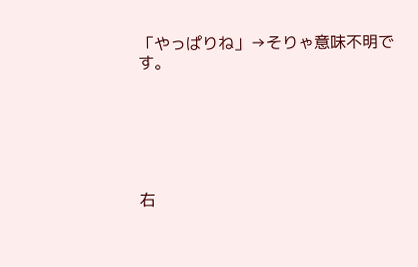「やっぱりね」→そりゃ意味不明です。






右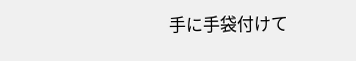手に手袋付けて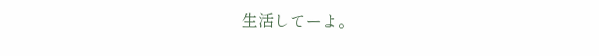生活してーよ。